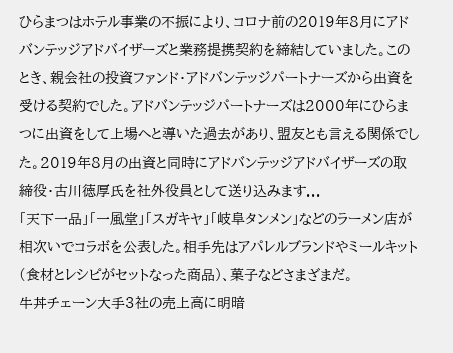ひらまつはホテル事業の不振により、コロナ前の2019年8月にアドバンテッジアドバイザーズと業務提携契約を締結していました。このとき、親会社の投資ファンド・アドバンテッジパートナーズから出資を受ける契約でした。アドバンテッジパートナーズは2000年にひらまつに出資をして上場へと導いた過去があり、盟友とも言える関係でした。2019年8月の出資と同時にアドバンテッジアドバイザーズの取締役・古川徳厚氏を社外役員として送り込みます...
「天下一品」「一風堂」「スガキヤ」「岐阜タンメン」などのラーメン店が相次いでコラボを公表した。相手先はアパレルブランドやミールキット(食材とレシピがセットなった商品)、菓子などさまざまだ。
牛丼チェーン大手3社の売上高に明暗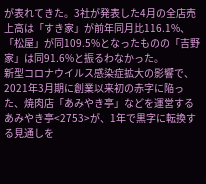が表れてきた。3社が発表した4月の全店売上高は「すき家」が前年同月比116.1%、「松屋」が同109.5%となったものの「吉野家」は同91.6%と振るわなかった。
新型コロナウイルス感染症拡大の影響で、2021年3月期に創業以来初の赤字に陥った、焼肉店「あみやき亭」などを運営するあみやき亭<2753>が、1年で黒字に転換する見通しを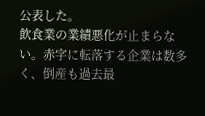公表した。
飲食業の業績悪化が止まらない。赤字に転落する企業は数多く、倒産も過去最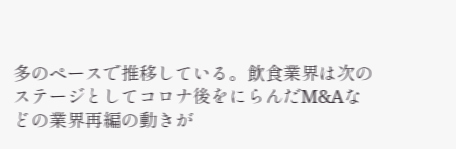多のペースで推移している。飲食業界は次のステージとしてコロナ後をにらんだM&Aなどの業界再編の動きが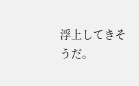浮上してきそうだ。